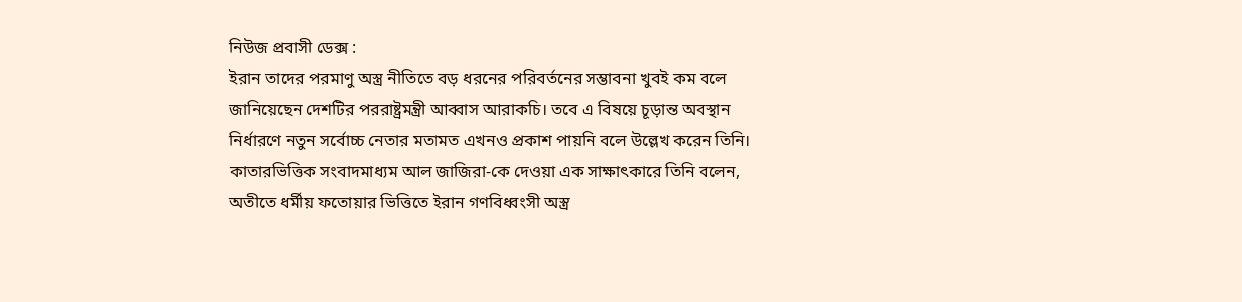নিউজ প্রবাসী ডেক্স :
ইরান তাদের পরমাণু অস্ত্র নীতিতে বড় ধরনের পরিবর্তনের সম্ভাবনা খুবই কম বলে জানিয়েছেন দেশটির পররাষ্ট্রমন্ত্রী আব্বাস আরাকচি। তবে এ বিষয়ে চূড়ান্ত অবস্থান নির্ধারণে নতুন সর্বোচ্চ নেতার মতামত এখনও প্রকাশ পায়নি বলে উল্লেখ করেন তিনি।
কাতারভিত্তিক সংবাদমাধ্যম আল জাজিরা-কে দেওয়া এক সাক্ষাৎকারে তিনি বলেন, অতীতে ধর্মীয় ফতোয়ার ভিত্তিতে ইরান গণবিধ্বংসী অস্ত্র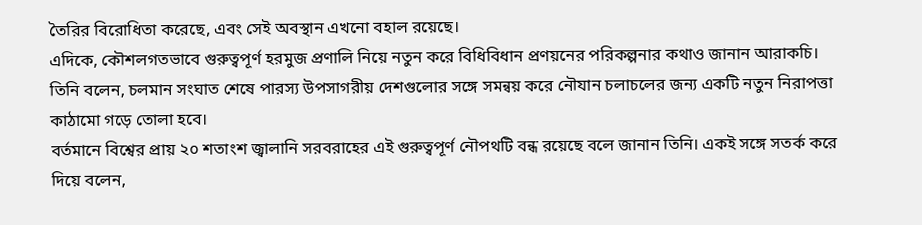তৈরির বিরোধিতা করেছে, এবং সেই অবস্থান এখনো বহাল রয়েছে।
এদিকে, কৌশলগতভাবে গুরুত্বপূর্ণ হরমুজ প্রণালি নিয়ে নতুন করে বিধিবিধান প্রণয়নের পরিকল্পনার কথাও জানান আরাকচি। তিনি বলেন, চলমান সংঘাত শেষে পারস্য উপসাগরীয় দেশগুলোর সঙ্গে সমন্বয় করে নৌযান চলাচলের জন্য একটি নতুন নিরাপত্তা কাঠামো গড়ে তোলা হবে।
বর্তমানে বিশ্বের প্রায় ২০ শতাংশ জ্বালানি সরবরাহের এই গুরুত্বপূর্ণ নৌপথটি বন্ধ রয়েছে বলে জানান তিনি। একই সঙ্গে সতর্ক করে দিয়ে বলেন,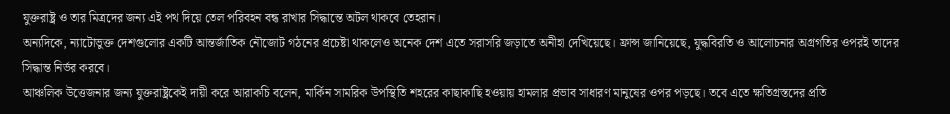যুক্তরাষ্ট্র ও তার মিত্রদের জন্য এই পথ দিয়ে তেল পরিবহন বন্ধ রাখার সিদ্ধান্তে অটল থাকবে তেহরান।
অন্যদিকে, ন্যাটোভুক্ত দেশগুলোর একটি আন্তর্জাতিক নৌজোট গঠনের প্রচেষ্টা থাকলেও অনেক দেশ এতে সরাসরি জড়াতে অনীহা দেখিয়েছে। ফ্রান্স জানিয়েছে, যুদ্ধবিরতি ও আলোচনার অগ্রগতির ওপরই তাদের সিদ্ধান্ত নির্ভর করবে।
আঞ্চলিক উত্তেজনার জন্য যুক্তরাষ্ট্রকেই দায়ী করে আরাকচি বলেন, মার্কিন সামরিক উপস্থিতি শহরের কাছাকাছি হওয়ায় হামলার প্রভাব সাধারণ মানুষের ওপর পড়ছে। তবে এতে ক্ষতিগ্রস্তদের প্রতি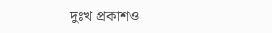দুঃখ প্রকাশও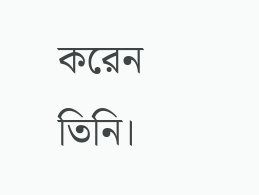করেন তিনি।